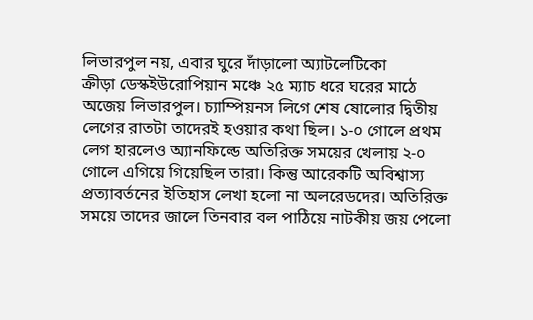লিভারপুল নয়, এবার ঘুরে দাঁড়ালো অ্যাটলেটিকো
ক্রীড়া ডেস্কইউরোপিয়ান মঞ্চে ২৫ ম্যাচ ধরে ঘরের মাঠে অজেয় লিভারপুল। চ্যাম্পিয়নস লিগে শেষ ষোলোর দ্বিতীয় লেগের রাতটা তাদেরই হওয়ার কথা ছিল। ১-০ গোলে প্রথম লেগ হারলেও অ্যানফিল্ডে অতিরিক্ত সময়ের খেলায় ২-০ গোলে এগিয়ে গিয়েছিল তারা। কিন্তু আরেকটি অবিশ্বাস্য প্রত্যাবর্তনের ইতিহাস লেখা হলো না অলরেডদের। অতিরিক্ত সময়ে তাদের জালে তিনবার বল পাঠিয়ে নাটকীয় জয় পেলো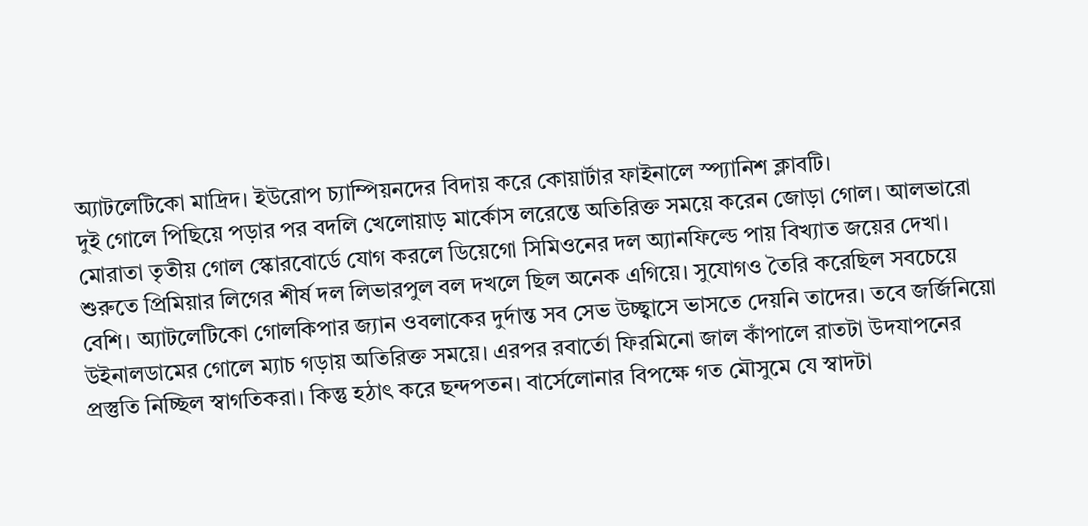অ্যাটলেটিকো মাদ্রিদ। ইউরোপ চ্যাম্পিয়নদের বিদায় করে কোয়ার্টার ফাইনালে স্প্যানিশ ক্লাবটি।
দুই গোলে পিছিয়ে পড়ার পর বদলি খেলোয়াড় মার্কোস লরেন্তে অতিরিক্ত সময়ে করেন জোড়া গোল। আলভারো মোরাতা তৃতীয় গোল স্কোরবোর্ডে যোগ করলে ডিয়েগো সিমিওনের দল অ্যানফিল্ডে পায় বিখ্যাত জয়ের দেখা। শুরুতে প্রিমিয়ার লিগের শীর্ষ দল লিভারপুল বল দখলে ছিল অনেক এগিয়ে। সুযোগও তৈরি করেছিল সবচেয়ে বেশি। অ্যাটলেটিকো গোলকিপার জ্যান ওবলাকের দুর্দান্ত সব সেভ উচ্ছ্বাসে ভাসতে দেয়নি তাদের। তবে জর্জিনিয়ো উইনালডামের গোলে ম্যাচ গড়ায় অতিরিক্ত সময়ে। এরপর রবার্তো ফিরমিনো জাল কাঁপালে রাতটা উদযাপনের প্রস্তুতি নিচ্ছিল স্বাগতিকরা। কিন্তু হঠাৎ করে ছন্দপতন। বার্সেলোনার বিপক্ষে গত মৌসুমে যে স্বাদটা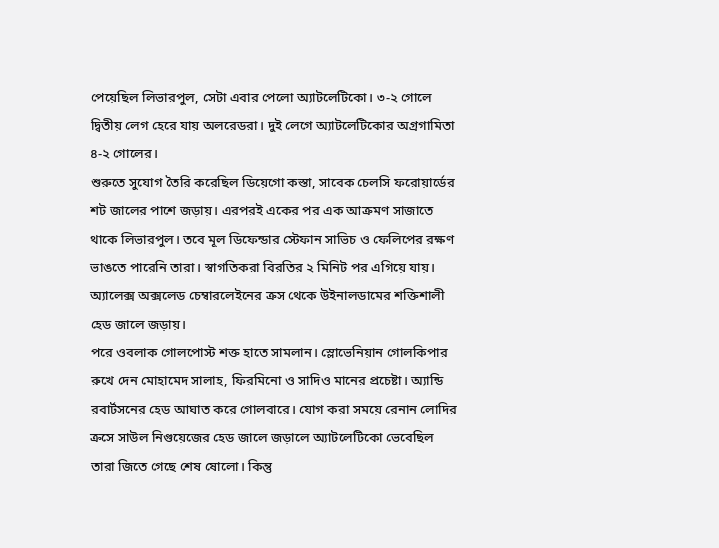পেয়েছিল লিভারপুল, সেটা এবার পেলো অ্যাটলেটিকো। ৩-২ গোলে দ্বিতীয় লেগ হেরে যায় অলরেডরা। দুই লেগে অ্যাটলেটিকোর অগ্রগামিতা ৪-২ গোলের।
শুরুতে সুযোগ তৈরি করেছিল ডিয়েগো কস্তা, সাবেক চেলসি ফরোয়ার্ডের শট জালের পাশে জড়ায়। এরপরই একের পর এক আক্রমণ সাজাতে থাকে লিভারপুল। তবে মূল ডিফেন্ডার স্টেফান সাভিচ ও ফেলিপের রক্ষণ ভাঙতে পারেনি তারা। স্বাগতিকরা বিরতির ২ মিনিট পর এগিয়ে যায়। অ্যালেক্স অক্সলেড চেম্বারলেইনের ক্রস থেকে উইনালডামের শক্তিশালী হেড জালে জড়ায়।
পরে ওবলাক গোলপোস্ট শক্ত হাতে সামলান। স্লোভেনিয়ান গোলকিপার রুখে দেন মোহামেদ সালাহ, ফিরমিনো ও সাদিও মানের প্রচেষ্টা। অ্যান্ডি রবার্টসনের হেড আঘাত করে গোলবারে। যোগ করা সময়ে রেনান লোদির ক্রসে সাউল নিগুয়েজের হেড জালে জড়ালে অ্যাটলেটিকো ভেবেছিল তারা জিতে গেছে শেষ ষোলো। কিন্তু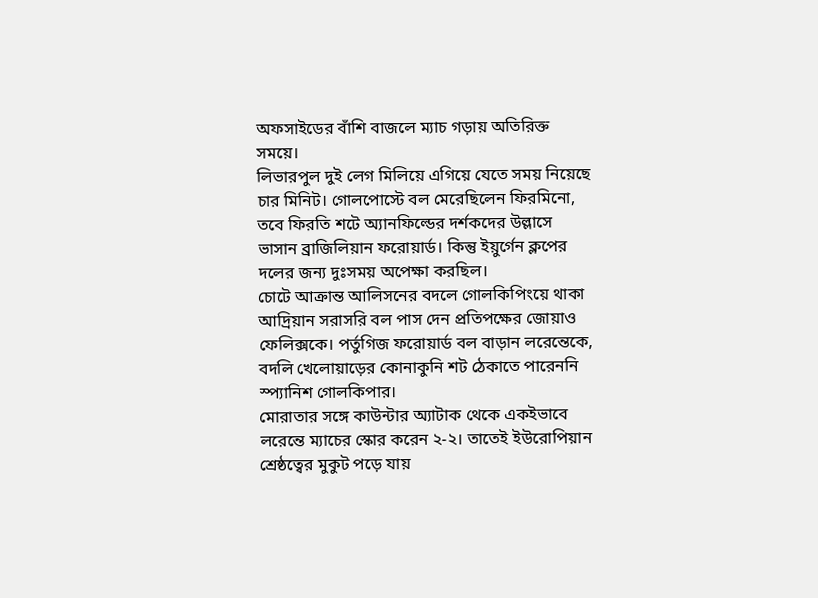অফসাইডের বাঁশি বাজলে ম্যাচ গড়ায় অতিরিক্ত সময়ে।
লিভারপুল দুই লেগ মিলিয়ে এগিয়ে যেতে সময় নিয়েছে চার মিনিট। গোলপোস্টে বল মেরেছিলেন ফিরমিনো, তবে ফিরতি শটে অ্যানফিল্ডের দর্শকদের উল্লাসে ভাসান ব্রাজিলিয়ান ফরোয়ার্ড। কিন্তু ইয়ুর্গেন ক্লপের দলের জন্য দুঃসময় অপেক্ষা করছিল।
চোটে আক্রান্ত আলিসনের বদলে গোলকিপিংয়ে থাকা আদ্রিয়ান সরাসরি বল পাস দেন প্রতিপক্ষের জোয়াও ফেলিক্সকে। পর্তুগিজ ফরোয়ার্ড বল বাড়ান লরেন্তেকে, বদলি খেলোয়াড়ের কোনাকুনি শট ঠেকাতে পারেননি স্প্যানিশ গোলকিপার।
মোরাতার সঙ্গে কাউন্টার অ্যাটাক থেকে একইভাবে লরেন্তে ম্যাচের স্কোর করেন ২-২। তাতেই ইউরোপিয়ান শ্রেষ্ঠত্বের মুকুট পড়ে যায়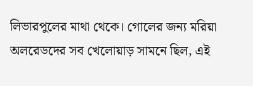লিভারপুলের মাথা থেকে। গোলের জন্য মরিয়া অলরেডদের সব খেলোয়াড় সামনে ছিল, এই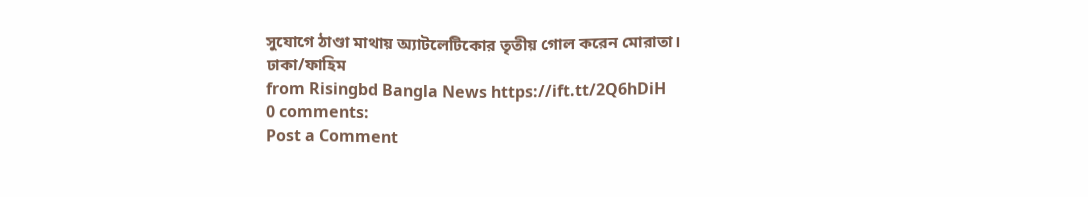সুযোগে ঠাণ্ডা মাথায় অ্যাটলেটিকোর তৃতীয় গোল করেন মোরাতা।
ঢাকা/ফাহিম
from Risingbd Bangla News https://ift.tt/2Q6hDiH
0 comments:
Post a Comment